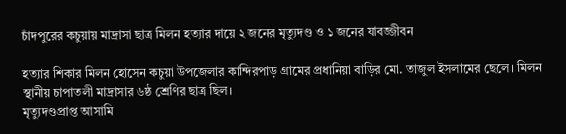চাঁদপুরের কচুয়ায় মাদ্রাসা ছাত্র মিলন হত্যার দায়ে ২ জনের মৃত্যুদণ্ড ও ১ জনের যাবজ্জীবন

হত্যার শিকার মিলন হোসেন কচুয়া উপজেলার কান্দিরপাড় গ্রামের প্রধানিয়া বাড়ির মো. তাজুল ইসলামের ছেলে। মিলন স্থানীয় চাপাতলী মাদ্রাসার ৬ষ্ঠ শ্রেণির ছাত্র ছিল।
মৃত্যুদণ্ডপ্রাপ্ত আসামি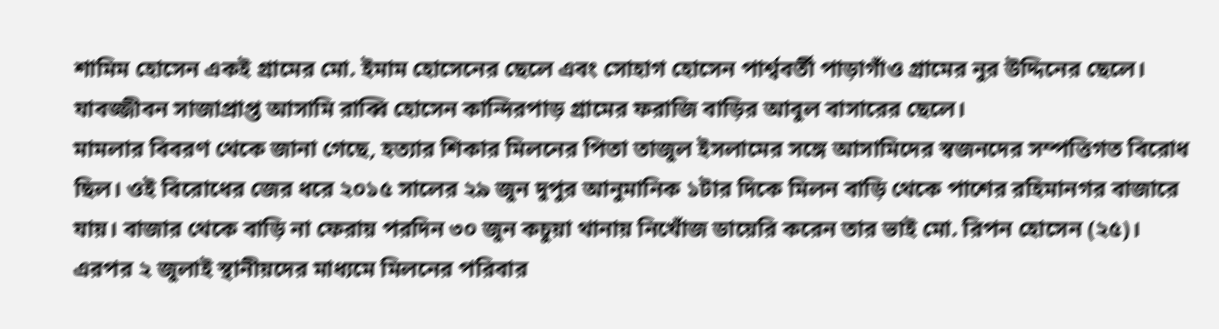শামিম হোসেন একই গ্রামের মো. ইমাম হোসেনের ছেলে এবং সোহাগ হোসেন পার্শ্ববর্তী পাড়াগাঁও গ্রামের নুর উদ্দিনের ছেলে। যাবজ্জীবন সাজাপ্রাপ্ত আসামি রাব্বি হোসেন কান্দিরপাড় গ্রামের ফরাজি বাড়ির আবুল বাসারের ছেলে।
মামলার বিবরণ থেকে জানা গেছে, হত্যার শিকার মিলনের পিতা তাজুল ইসলামের সঙ্গে আসামিদের স্বজনদের সম্পত্তিগত বিরোধ ছিল। ওই বিরোধের জের ধরে ২০১৫ সালের ২৯ জুন দুপুর আনুমানিক ১টার দিকে মিলন বাড়ি থেকে পাশের রহিমানগর বাজারে যায়। বাজার থেকে বাড়ি না ফেরায় পরদিন ৩০ জুন কচুয়া থানায় নিখোঁজ ডায়েরি করেন তার ভাই মো. রিপন হোসেন (২৫)।
এরপর ২ জুলাই স্থানীয়দের মাধ্যমে মিলনের পরিবার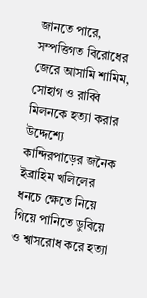জানতে পারে, সম্পত্তিগত বিরোধের জেরে আসামি শামিম, সোহাগ ও রাব্বি মিলনকে হত্যা করার উদ্দেশ্যে কান্দিরপাড়ের জনৈক ইব্রাহিম খলিলের ধনচে ক্ষেতে নিয়ে গিয়ে পানিতে ডুবিয়ে ও শ্বাসরোধ করে হত্যা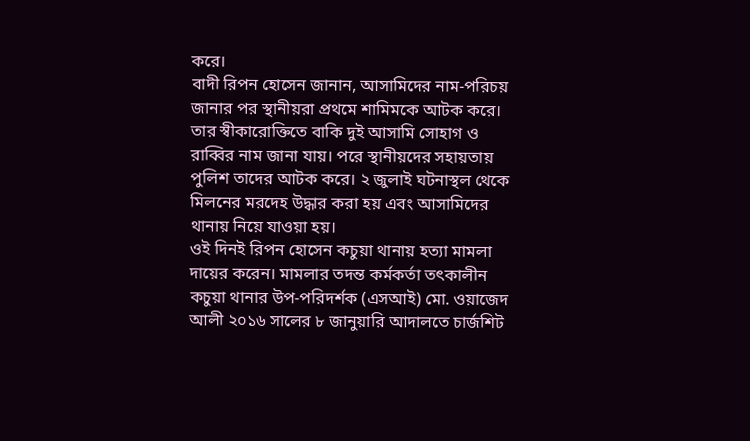করে।
বাদী রিপন হোসেন জানান, আসামিদের নাম-পরিচয় জানার পর স্থানীয়রা প্রথমে শামিমকে আটক করে। তার স্বীকারোক্তিতে বাকি দুই আসামি সোহাগ ও রাব্বির নাম জানা যায়। পরে স্থানীয়দের সহায়তায় পুলিশ তাদের আটক করে। ২ জুলাই ঘটনাস্থল থেকে মিলনের মরদেহ উদ্ধার করা হয় এবং আসামিদের থানায় নিয়ে যাওয়া হয়।
ওই দিনই রিপন হোসেন কচুয়া থানায় হত্যা মামলা দায়ের করেন। মামলার তদন্ত কর্মকর্তা তৎকালীন কচুয়া থানার উপ-পরিদর্শক (এসআই) মো. ওয়াজেদ আলী ২০১৬ সালের ৮ জানুয়ারি আদালতে চার্জশিট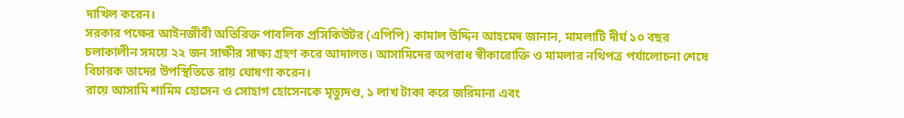দাখিল করেন।
সরকার পক্ষের আইনজীবী অতিরিক্ত পাবলিক প্রসিকিউটর (এপিপি) কামাল উদ্দিন আহমেদ জানান, মামলাটি দীর্ঘ ১০ বছর চলাকালীন সময়ে ২২ জন সাক্ষীর সাক্ষ্য গ্রহণ করে আদালত। আসামিদের অপরাধ স্বীকারোক্তি ও মামলার নথিপত্র পর্যালোচনা শেষে বিচারক তাদের উপস্থিতিতে রায় ঘোষণা করেন।
রায়ে আসামি শামিম হোসেন ও সোহাগ হোসেনকে মৃত্যুদণ্ড, ১ লাখ টাকা করে জরিমানা এবং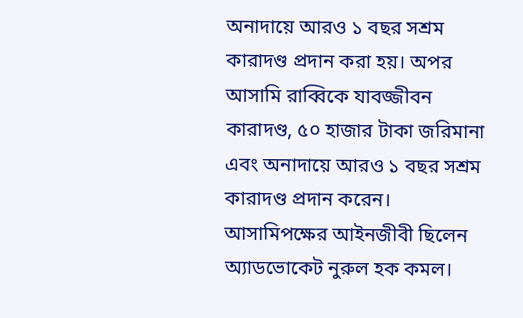অনাদায়ে আরও ১ বছর সশ্রম কারাদণ্ড প্রদান করা হয়। অপর আসামি রাব্বিকে যাবজ্জীবন কারাদণ্ড, ৫০ হাজার টাকা জরিমানা এবং অনাদায়ে আরও ১ বছর সশ্রম কারাদণ্ড প্রদান করেন।
আসামিপক্ষের আইনজীবী ছিলেন অ্যাডভোকেট নুরুল হক কমল।